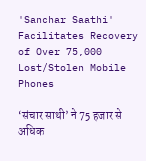'Sanchar Saathi' Facilitates Recovery of Over 75,000 Lost/Stolen Mobile Phones

‘संचार साथी’ ने 75 हजार से अधिक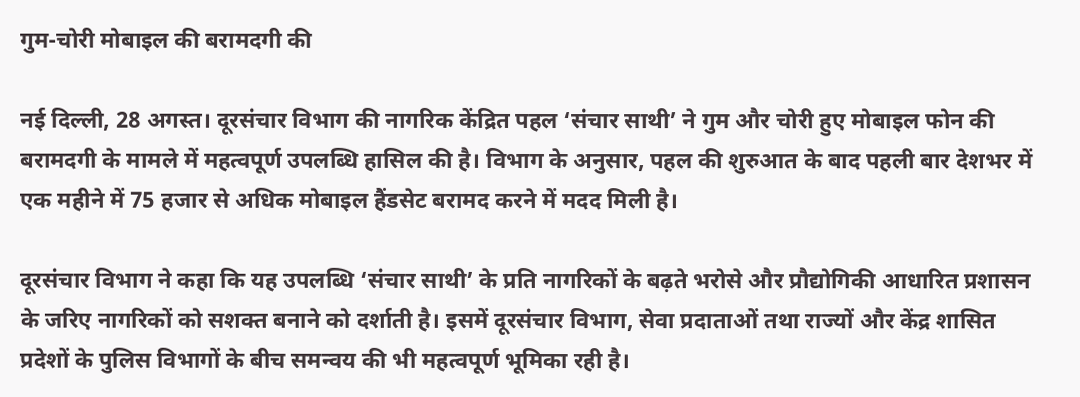गुम-चोरी मोबाइल की बरामदगी की

नई दिल्ली, 28 अगस्त। दूरसंचार विभाग की नागरिक केंद्रित पहल ‘संचार साथी’ ने गुम और चोरी हुए मोबाइल फोन की बरामदगी के मामले में महत्वपूर्ण उपलब्धि हासिल की है। विभाग के अनुसार, पहल की शुरुआत के बाद पहली बार देशभर में एक महीने में 75 हजार से अधिक मोबाइल हैंडसेट बरामद करने में मदद मिली है।

दूरसंचार विभाग ने कहा कि यह उपलब्धि ‘संचार साथी’ के प्रति नागरिकों के बढ़ते भरोसे और प्रौद्योगिकी आधारित प्रशासन के जरिए नागरिकों को सशक्त बनाने को दर्शाती है। इसमें दूरसंचार विभाग, सेवा प्रदाताओं तथा राज्यों और केंद्र शासित प्रदेशों के पुलिस विभागों के बीच समन्वय की भी महत्वपूर्ण भूमिका रही है।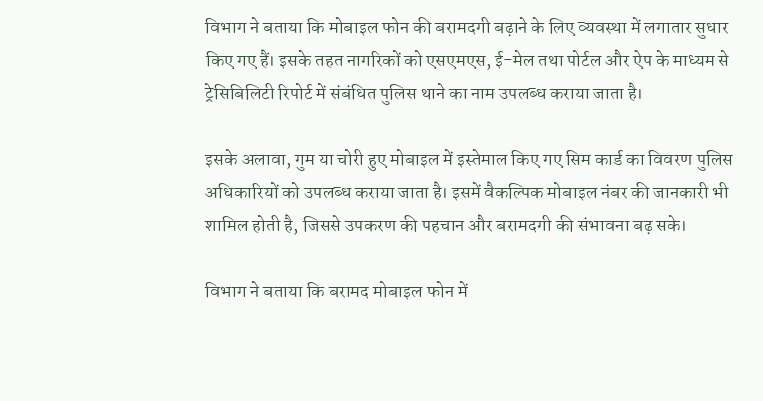विभाग ने बताया कि मोबाइल फोन की बरामदगी बढ़ाने के लिए व्यवस्था में लगातार सुधार किए गए हैं। इसके तहत नागरिकों को एसएमएस, ई-मेल तथा पोर्टल और ऐप के माध्यम से ट्रेसिबिलिटी रिपोर्ट में संबंधित पुलिस थाने का नाम उपलब्ध कराया जाता है।

इसके अलावा, गुम या चोरी हुए मोबाइल में इस्तेमाल किए गए सिम कार्ड का विवरण पुलिस अधिकारियों को उपलब्ध कराया जाता है। इसमें वैकल्पिक मोबाइल नंबर की जानकारी भी शामिल होती है, जिससे उपकरण की पहचान और बरामदगी की संभावना बढ़ सके।

विभाग ने बताया कि बरामद मोबाइल फोन में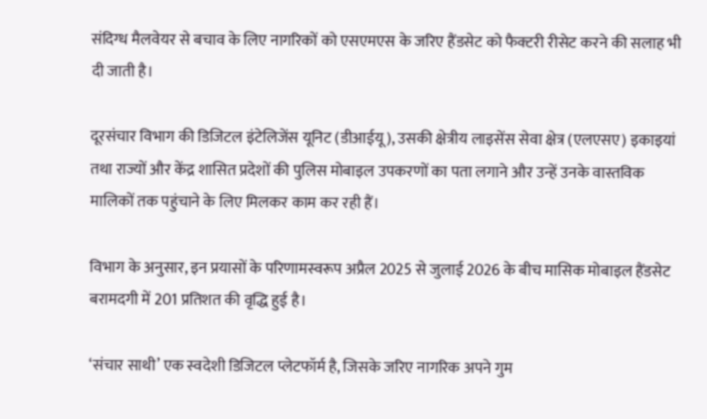संदिग्ध मैलवेयर से बचाव के लिए नागरिकों को एसएमएस के जरिए हैंडसेट को फैक्टरी रीसेट करने की सलाह भी दी जाती है।

दूरसंचार विभाग की डिजिटल इंटेलिजेंस यूनिट (डीआईयू), उसकी क्षेत्रीय लाइसेंस सेवा क्षेत्र (एलएसए) इकाइयां तथा राज्यों और केंद्र शासित प्रदेशों की पुलिस मोबाइल उपकरणों का पता लगाने और उन्हें उनके वास्तविक मालिकों तक पहुंचाने के लिए मिलकर काम कर रही हैं।

विभाग के अनुसार, इन प्रयासों के परिणामस्वरूप अप्रैल 2025 से जुलाई 2026 के बीच मासिक मोबाइल हैंडसेट बरामदगी में 201 प्रतिशत की वृद्धि हुई है।

‘संचार साथी’ एक स्वदेशी डिजिटल प्लेटफॉर्म है, जिसके जरिए नागरिक अपने गुम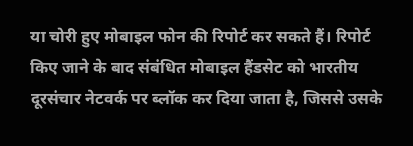या चोरी हुए मोबाइल फोन की रिपोर्ट कर सकते हैं। रिपोर्ट किए जाने के बाद संबंधित मोबाइल हैंडसेट को भारतीय दूरसंचार नेटवर्क पर ब्लॉक कर दिया जाता है, जिससे उसके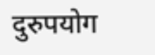दुरुपयोग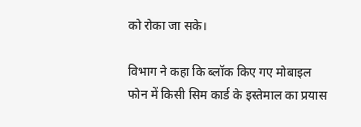को रोका जा सके।

विभाग ने कहा कि ब्लॉक किए गए मोबाइल फोन में किसी सिम कार्ड के इस्तेमाल का प्रयास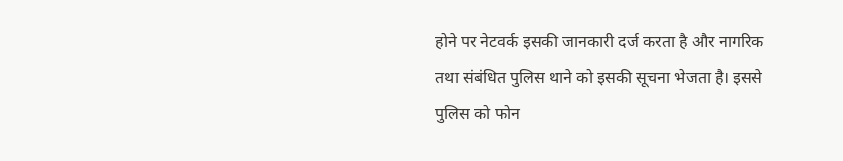होने पर नेटवर्क इसकी जानकारी दर्ज करता है और नागरिक तथा संबंधित पुलिस थाने को इसकी सूचना भेजता है। इससे पुलिस को फोन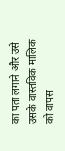का पता लगाने और उसे उसके वास्तविक मालिक को वापस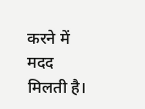करने में मदद मिलती है।